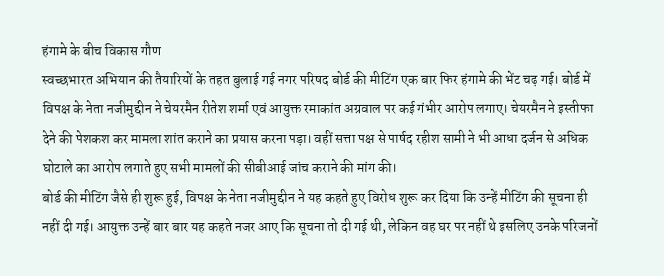हंगामे के बीच विकास गौण
स्वच्छभारत अभियान की तैयारियों के तहत बुलाई गई नगर परिषद बोर्ड की मीटिंग एक बार फिर हंगामे की भेंट चढ़ गई। बोर्ड में विपक्ष के नेता नजीमुद्दीन ने चेयरमैन रीतेश शर्मा एवं आयुक्त रमाकांत अग्रवाल पर कई गंभीर आरोप लगाए। चेयरमैन ने इस्तीफा देने की पेशकश कर मामला शांत कराने का प्रयास करना पड़ा। वहीं सत्ता पक्ष से पार्षद रहीश सामी ने भी आधा दर्जन से अधिक घोटाले का आरोप लगाते हुए सभी मामलों की सीबीआई जांच कराने की मांग की।
बोर्ड की मीटिंग जैसे ही शुरू हुई, विपक्ष के नेता नजीमुद्दीन ने यह कहते हुए विरोध शुरू कर दिया कि उन्हें मीटिंग की सूचना ही नहीं दी गई। आयुक्त उन्हें बार बार यह कहते नजर आए कि सूचना तो दी गई थी, लेकिन वह घर पर नहीं थे इसलिए उनके परिजनों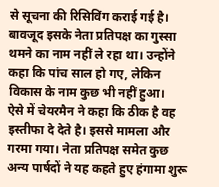से सूचना की रिसिविंग कराई गई है। बावजूद इसके नेता प्रतिपक्ष का गुस्सा थमने का नाम नहीं ले रहा था। उन्होंने कहा कि पांच साल हो गए, लेकिन विकास के नाम कुछ भी नहीं हुआ।
ऐसे में चेयरमैन ने कहा कि ठीक है वह इस्तीफा दे देते है। इससे मामला और गरमा गया। नेता प्रतिपक्ष समेत कुछ अन्य पार्षदों ने यह कहते हुए हंगामा शुरू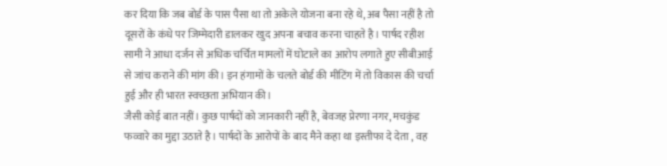कर दिया कि जब बोर्ड के पास पैसा था तो अकेले योजना बना रहे थे, अब पैसा नहीं है तो दूसरों के कंधे पर जिम्मेदारी डालकर खुद अपना बचाव करना चाहते है। पार्षद रहीश सामी ने आधा दर्जन से अधिक चर्चित मामलों में घोटाले का आरोप लगाते हुए सीबीआई से जांच कराने की मांग की। इन हंगामों के चलते बोर्ड की मीटिंग में तो विकास की चर्चा हुई और ही भारत स्वच्छता अभियान की।
जैसी कोई बात नहीं। कुछ पार्षदों को जानकारी नहीं है, बेवजह प्रेरणा नगर, मचकुंड फव्वारे का मुद्दा उठाते है। पार्षदों के आरोपों के बाद मैने कहा था इस्तीफा दे देता , वह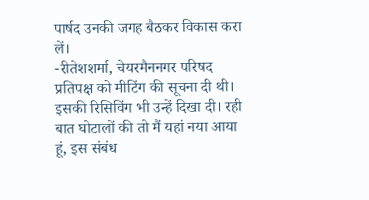पार्षद उनकी जगह बैठकर विकास करा लें।
-रीतेशशर्मा, चेयरमैननगर परिषद
प्रतिपक्ष को मीटिंग की सूचना दी थी। इसकी रिसिविंग भी उन्हें दिखा दी। रही बात घोटालों की तो मैं यहां नया आया हूं, इस संबंध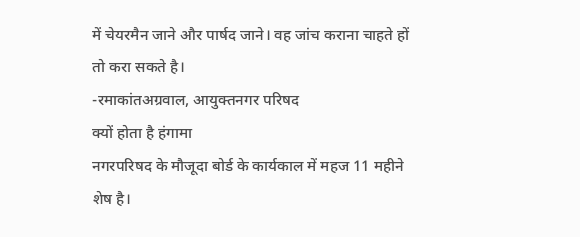में चेयरमैन जाने और पार्षद जाने। वह जांच कराना चाहते हों तो करा सकते है।
-रमाकांतअग्रवाल, आयुक्तनगर परिषद
क्यों होता है हंगामा
नगरपरिषद के मौजूदा बोर्ड के कार्यकाल में महज 11 महीने शेष है।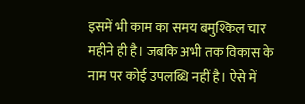इसमें भी काम का समय बमुश्किल चार महीने ही है। जबकि अभी तक विकास के नाम पर कोई उपलब्धि नहीं है। ऐसे में